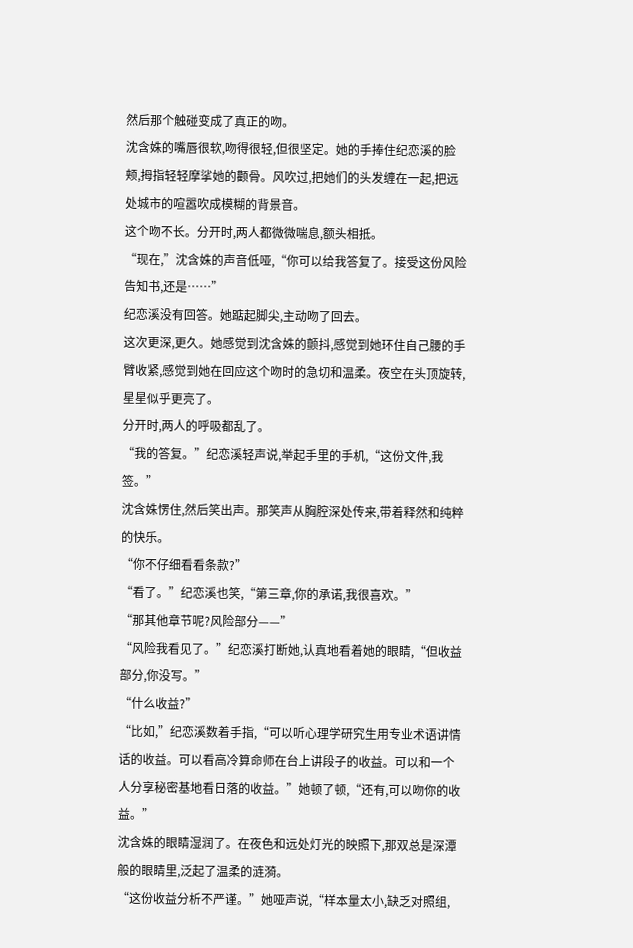然后那个触碰变成了真正的吻。
沈含姝的嘴唇很软,吻得很轻,但很坚定。她的手捧住纪恋溪的脸颊,拇指轻轻摩挲她的颧骨。风吹过,把她们的头发缠在一起,把远处城市的喧嚣吹成模糊的背景音。
这个吻不长。分开时,两人都微微喘息,额头相抵。
“现在,”沈含姝的声音低哑,“你可以给我答复了。接受这份风险告知书,还是……”
纪恋溪没有回答。她踮起脚尖,主动吻了回去。
这次更深,更久。她感觉到沈含姝的颤抖,感觉到她环住自己腰的手臂收紧,感觉到她在回应这个吻时的急切和温柔。夜空在头顶旋转,星星似乎更亮了。
分开时,两人的呼吸都乱了。
“我的答复。”纪恋溪轻声说,举起手里的手机,“这份文件,我签。”
沈含姝愣住,然后笑出声。那笑声从胸腔深处传来,带着释然和纯粹的快乐。
“你不仔细看看条款?”
“看了。”纪恋溪也笑,“第三章,你的承诺,我很喜欢。”
“那其他章节呢?风险部分——”
“风险我看见了。”纪恋溪打断她,认真地看着她的眼睛,“但收益部分,你没写。”
“什么收益?”
“比如,”纪恋溪数着手指,“可以听心理学研究生用专业术语讲情话的收益。可以看高冷算命师在台上讲段子的收益。可以和一个人分享秘密基地看日落的收益。”她顿了顿,“还有,可以吻你的收益。”
沈含姝的眼睛湿润了。在夜色和远处灯光的映照下,那双总是深潭般的眼睛里,泛起了温柔的涟漪。
“这份收益分析不严谨。”她哑声说,“样本量太小,缺乏对照组,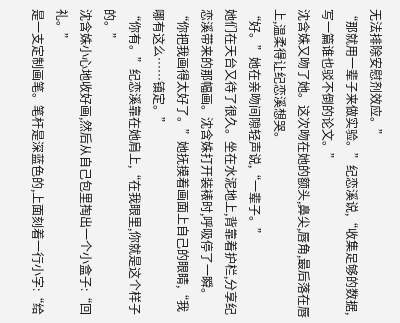无法排除安慰剂效应。”
“那就用一辈子来做实验。”纪恋溪说,“收集足够的数据,写一篇谁也驳不倒的论文。”
沈含姝又吻了她。这次吻在她的额头,鼻尖,唇角,最后落在唇上,温柔得让纪恋溪想哭。
“好。”她在亲吻间隙轻声说,“一辈子。”
她们在天台又待了很久。坐在水泥地上,背靠着护栏,分享纪恋溪带来的那幅画。沈含姝打开装裱时,呼吸停了一瞬。
“你把我画得太好了。”她抚摸着画面上自己的眼睛,“我哪有这么……镇定。”
“你有。”纪恋溪靠在她肩上,“在我眼里,你就是这个样子的。”
沈含姝小心地收好画,然后从自己包里掏出一个小盒子:“回礼。”
是一支定制画笔。笔杆是深蓝色的,上面刻着一行小字:“给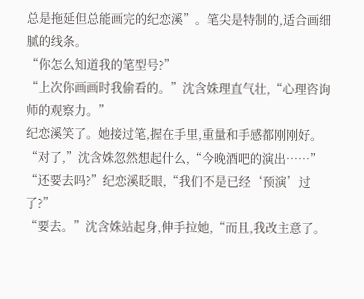总是拖延但总能画完的纪恋溪”。笔尖是特制的,适合画细腻的线条。
“你怎么知道我的笔型号?”
“上次你画画时我偷看的。”沈含姝理直气壮,“心理咨询师的观察力。”
纪恋溪笑了。她接过笔,握在手里,重量和手感都刚刚好。
“对了,”沈含姝忽然想起什么,“今晚酒吧的演出……”
“还要去吗?”纪恋溪眨眼,“我们不是已经‘预演’过了?”
“要去。”沈含姝站起身,伸手拉她,“而且,我改主意了。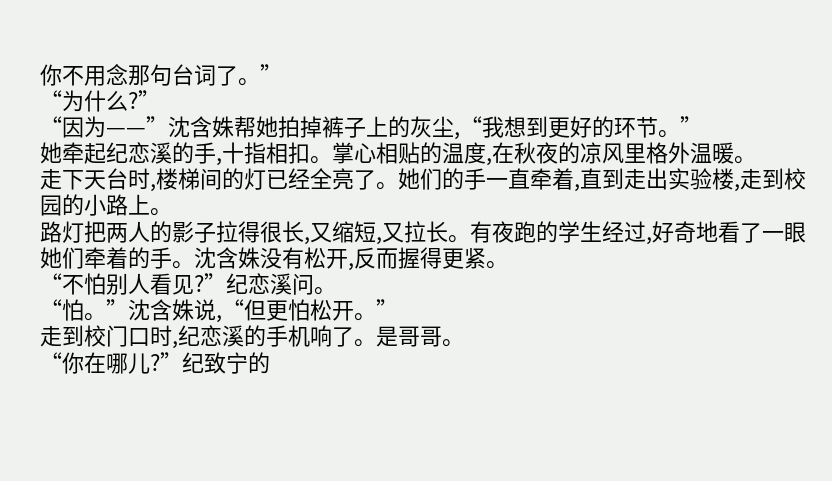你不用念那句台词了。”
“为什么?”
“因为——”沈含姝帮她拍掉裤子上的灰尘,“我想到更好的环节。”
她牵起纪恋溪的手,十指相扣。掌心相贴的温度,在秋夜的凉风里格外温暖。
走下天台时,楼梯间的灯已经全亮了。她们的手一直牵着,直到走出实验楼,走到校园的小路上。
路灯把两人的影子拉得很长,又缩短,又拉长。有夜跑的学生经过,好奇地看了一眼她们牵着的手。沈含姝没有松开,反而握得更紧。
“不怕别人看见?”纪恋溪问。
“怕。”沈含姝说,“但更怕松开。”
走到校门口时,纪恋溪的手机响了。是哥哥。
“你在哪儿?”纪致宁的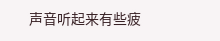声音听起来有些疲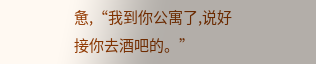惫,“我到你公寓了,说好接你去酒吧的。”